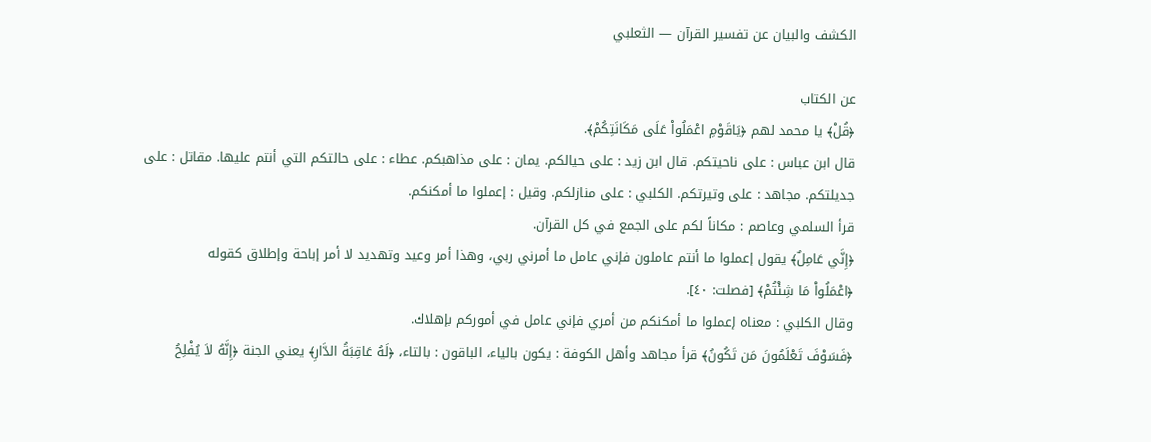الكشف والبيان عن تفسير القرآن — الثعلبي

عن الكتاب
﴿قُلْ﴾ يا محمد لهم ﴿يَاقَوْمِ اعْمَلُواْ عَلَى مَكَانَتِكُمْ﴾.
قال ابن عباس : على ناحيتكم. قال ابن زيد : على حيالكم. يمان : على مذاهبكم. عطاء : على حالتكم التي أنتم عليها. مقاتل : على جديلتكم. مجاهد : على وتيرتكم. الكلبي : على منازلكم. وقيل : إعملوا ما أمكنكم.
قرأ السلمي وعاصم : مكاناً لكم على الجمع في كل القرآن.
﴿إِنَّي عَامِلٌ﴾ يقول إعملوا ما أنتم عاملون فإني عامل ما أمرني ربي، وهذا أمر وعيد وتهديد لا أمر إباحة وإطلاق كقوله
﴿اعْمَلُواْ مَا شِئْتُمْ﴾ [فصلت: ٤٠].
وقال الكلبي : معناه إعملوا ما أمكنكم من أمري فإني عامل في أموركم بإهلاك.
﴿فَسَوْفَ تَعْلَمُونَ مَن تَكُونُ﴾ قرأ مجاهد وأهل الكوفة : يكون بالياء، الباقون : بالتاء، ﴿لَهُ عَاقِبَةُ الدَّارِ﴾ يعني الجنة ﴿إِنَّهُ لاَ يُفْلِحُ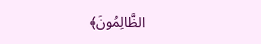الظَّالِمُونَ﴾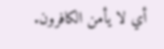أي لا يأمن الكافرون.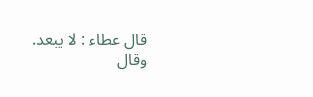قال عطاء : لا يبعد. وقال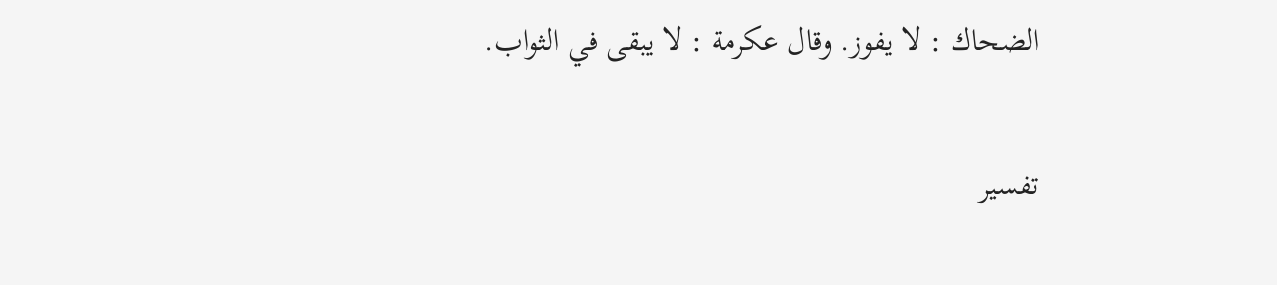الضحاك : لا يفوز. وقال عكرمة : لا يبقى في الثواب.

تفسير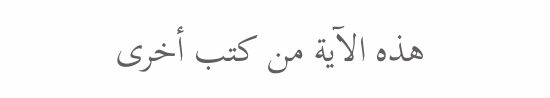هذه الآية من كتب أخرى